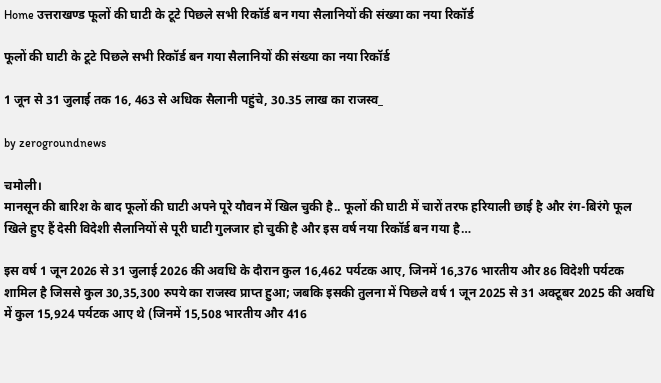Home उत्तराखण्ड फूलों की घाटी के टूटे पिछले सभी रिकॉर्ड बन गया सैलानियों की संख्या का नया रिकॉर्ड

फूलों की घाटी के टूटे पिछले सभी रिकॉर्ड बन गया सैलानियों की संख्या का नया रिकॉर्ड

1 जून से 31 जुलाई तक 16, 463 से अधिक सैलानी पहुंचे, 30.35 लाख का राजस्व_

by zerogroundnews

चमोली।
मानसून की बारिश के बाद फूलों की घाटी अपने पूरे यौवन में खिल चुकी है.. फूलों की घाटी में चारों तरफ हरियाली छाई है और रंग-बिरंगे फूल खिले हुए हैं देसी विदेशी सैलानियों से पूरी घाटी गुलजार हो चुकी है और इस वर्ष नया रिकॉर्ड बन गया है…

इस वर्ष 1 जून 2026 से 31 जुलाई 2026 की अवधि के दौरान कुल 16,462 पर्यटक आए, जिनमें 16,376 भारतीय और 86 विदेशी पर्यटक शामिल है जिससे कुल 30,35,300 रुपये का राजस्व प्राप्त हुआ; जबकि इसकी तुलना में पिछले वर्ष 1 जून 2025 से 31 अक्टूबर 2025 की अवधि में कुल 15,924 पर्यटक आए थे (जिनमें 15,508 भारतीय और 416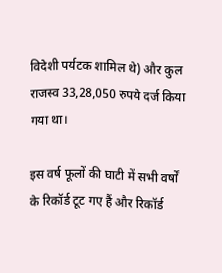विदेशी पर्यटक शामिल थे) और कुल राजस्व 33,28,050 रुपये दर्ज किया गया था।

इस वर्ष फूलों की घाटी में सभी वर्षों के रिकॉर्ड टूट गए हैं और रिकॉर्ड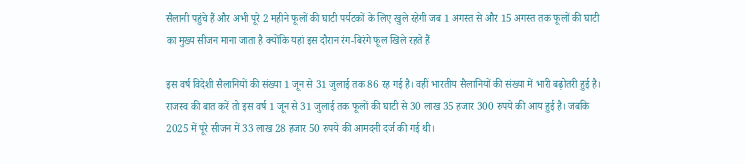सैलानी पहुंचे हैं और अभी पूरे 2 महीने फूलों की घाटी पर्यटकों के लिए खुले रहेगी जब 1 अगस्त से और 15 अगस्त तक फूलों की घाटी का मुख्य सीजन माना जाता है क्योंकि यहां इस दौरान रंग-बिरंगे फूल खिले रहते हैं

इस वर्ष विदेशी सैलानियों की संख्या 1 जून से 31 जुलाई तक 86 रह गई है। वहीं भारतीय सैलानियों की संख्या में भारी बढ़ोतरी हुई है। राजस्व की बात करें तो इस वर्ष 1 जून से 31 जुलाई तक फूलों की घाटी से 30 लाख 35 हजार 300 रुपये की आय हुई है। जबकि 2025 में पूरे सीजन में 33 लाख 28 हजार 50 रुपये की आमदनी दर्ज की गई थी।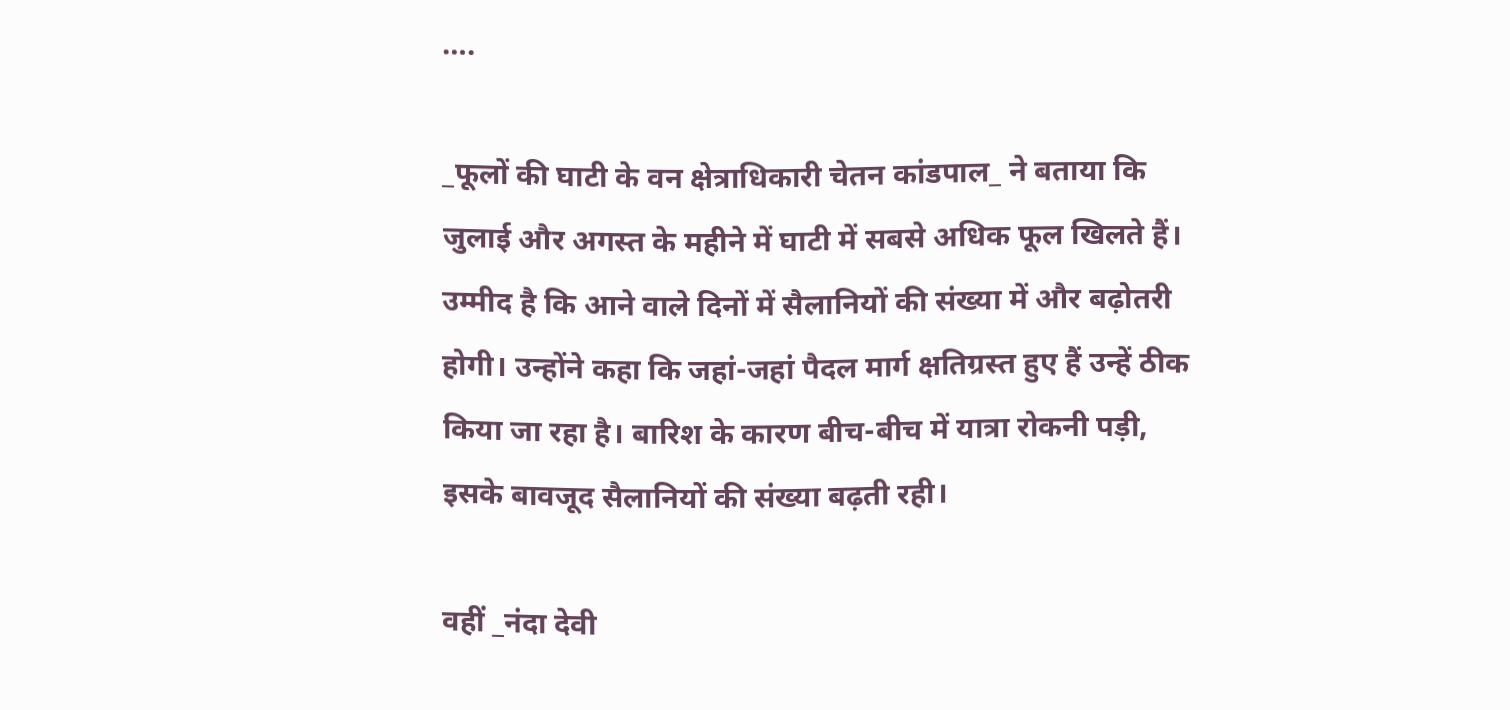….

_फूलों की घाटी के वन क्षेत्राधिकारी चेतन कांडपाल_ ने बताया कि जुलाई और अगस्त के महीने में घाटी में सबसे अधिक फूल खिलते हैं। उम्मीद है कि आने वाले दिनों में सैलानियों की संख्या में और बढ़ोतरी होगी। उन्होंने कहा कि जहां-जहां पैदल मार्ग क्षतिग्रस्त हुए हैं उन्हें ठीक किया जा रहा है। बारिश के कारण बीच-बीच में यात्रा रोकनी पड़ी, इसके बावजूद सैलानियों की संख्या बढ़ती रही।

वहीं _नंदा देवी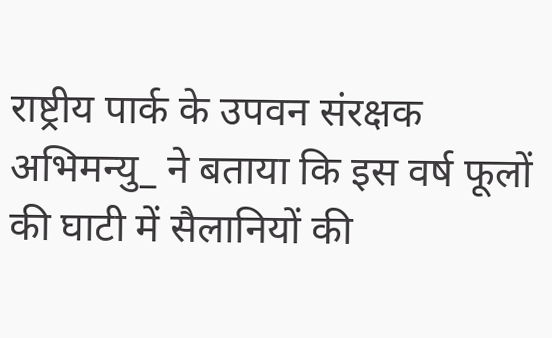राष्ट्रीय पार्क के उपवन संरक्षक अभिमन्यु_ ने बताया कि इस वर्ष फूलों की घाटी में सैलानियों की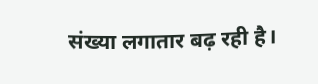संख्या लगातार बढ़ रही है।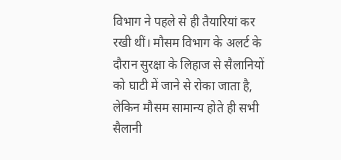विभाग ने पहले से ही तैयारियां कर रखी थीं। मौसम विभाग के अलर्ट के दौरान सुरक्षा के लिहाज से सैलानियों को घाटी में जाने से रोका जाता है, लेकिन मौसम सामान्य होते ही सभी सैलानी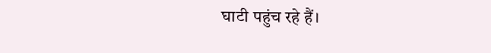घाटी पहुंच रहे हैं।